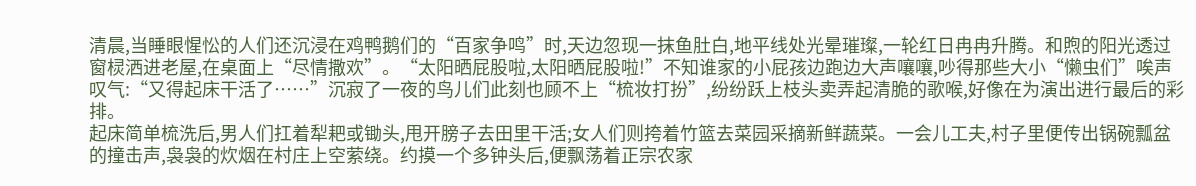清晨,当睡眼惺忪的人们还沉浸在鸡鸭鹅们的“百家争鸣”时,天边忽现一抹鱼肚白,地平线处光晕璀璨,一轮红日冉冉升腾。和煦的阳光透过窗棂洒进老屋,在桌面上“尽情撒欢”。“太阳晒屁股啦,太阳晒屁股啦!”不知谁家的小屁孩边跑边大声嚷嚷,吵得那些大小“懒虫们”唉声叹气:“又得起床干活了……”沉寂了一夜的鸟儿们此刻也顾不上“梳妆打扮”,纷纷跃上枝头卖弄起清脆的歌喉,好像在为演出进行最后的彩排。
起床简单梳洗后,男人们扛着犁耙或锄头,甩开膀子去田里干活;女人们则挎着竹篮去菜园采摘新鲜蔬菜。一会儿工夫,村子里便传出锅碗瓢盆的撞击声,袅袅的炊烟在村庄上空萦绕。约摸一个多钟头后,便飘荡着正宗农家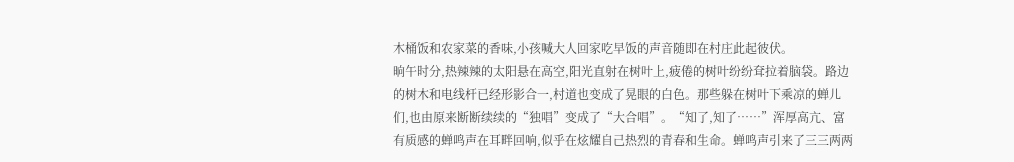木桶饭和农家菜的香味,小孩喊大人回家吃早饭的声音随即在村庄此起彼伏。
晌午时分,热辣辣的太阳悬在高空,阳光直射在树叶上,疲倦的树叶纷纷耷拉着脑袋。路边的树木和电线杆已经形影合一,村道也变成了晃眼的白色。那些躲在树叶下乘凉的蝉儿们,也由原来断断续续的“独唱”变成了“大合唱”。“知了,知了……”浑厚高亢、富有质感的蝉鸣声在耳畔回响,似乎在炫耀自己热烈的青春和生命。蝉鸣声引来了三三两两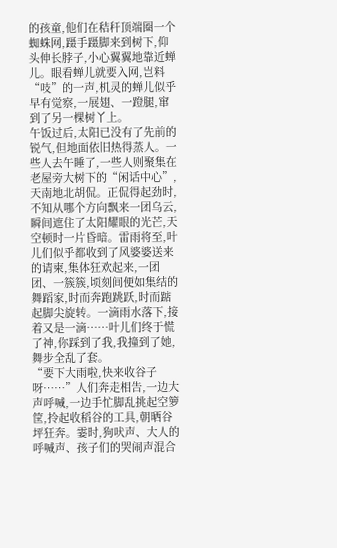的孩童,他们在秸秆顶端圈一个蜘蛛网,蹑手蹑脚来到树下,仰头伸长脖子,小心翼翼地靠近蝉儿。眼看蝉儿就要入网,岂料“吱”的一声,机灵的蝉儿似乎早有觉察,一展翅、一蹬腿,窜到了另一棵树丫上。
午饭过后,太阳已没有了先前的锐气,但地面依旧热得蒸人。一些人去午睡了,一些人则聚集在老屋旁大树下的“闲话中心”,天南地北胡侃。正侃得起劲时,不知从哪个方向飘来一团乌云,瞬间遮住了太阳耀眼的光芒,天空顿时一片昏暗。雷雨将至,叶儿们似乎都收到了风婆婆送来的请柬,集体狂欢起来,一团团、一簇簇,顷刻间便如集结的舞蹈家,时而奔跑跳跃,时而踮起脚尖旋转。一滴雨水落下,接着又是一滴……叶儿们终于慌了神,你踩到了我,我撞到了她,舞步全乱了套。
“要下大雨啦,快来收谷子呀……”人们奔走相告,一边大声呼喊,一边手忙脚乱挑起空箩筐,拎起收稻谷的工具,朝晒谷坪狂奔。霎时,狗吠声、大人的呼喊声、孩子们的哭闹声混合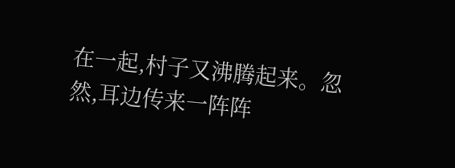在一起,村子又沸腾起来。忽然,耳边传来一阵阵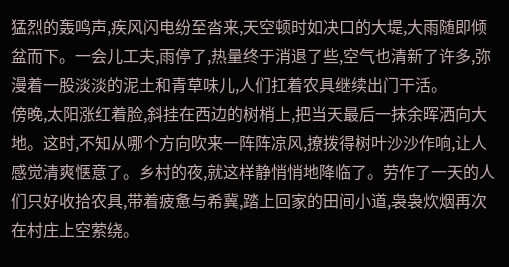猛烈的轰鸣声,疾风闪电纷至沓来,天空顿时如决口的大堤,大雨随即倾盆而下。一会儿工夫,雨停了,热量终于消退了些,空气也清新了许多,弥漫着一股淡淡的泥土和青草味儿,人们扛着农具继续出门干活。
傍晚,太阳涨红着脸,斜挂在西边的树梢上,把当天最后一抹余晖洒向大地。这时,不知从哪个方向吹来一阵阵凉风,撩拨得树叶沙沙作响,让人感觉清爽惬意了。乡村的夜,就这样静悄悄地降临了。劳作了一天的人们只好收拾农具,带着疲惫与希冀,踏上回家的田间小道,袅袅炊烟再次在村庄上空萦绕。